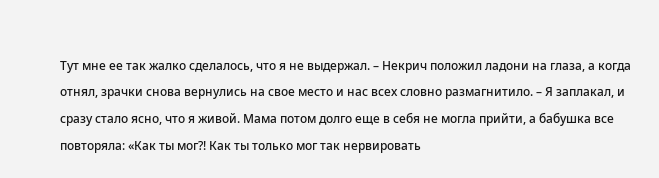Тут мне ее так жалко сделалось, что я не выдержал. – Некрич положил ладони на глаза, а когда отнял, зрачки снова вернулись на свое место и нас всех словно размагнитило. – Я заплакал, и сразу стало ясно, что я живой. Мама потом долго еще в себя не могла прийти, а бабушка все повторяла: «Как ты мог?! Как ты только мог так нервировать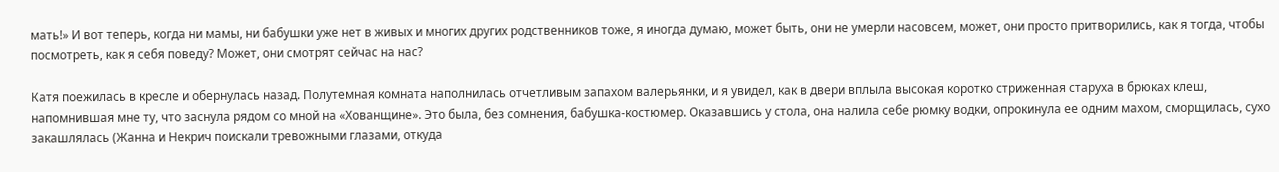мать!» И вот теперь, когда ни мамы, ни бабушки уже нет в живых и многих других родственников тоже, я иногда думаю, может быть, они не умерли насовсем, может, они просто притворились, как я тогда, чтобы посмотреть, как я себя поведу? Может, они смотрят сейчас на нас?

Катя поежилась в кресле и обернулась назад. Полутемная комната наполнилась отчетливым запахом валерьянки, и я увидел, как в двери вплыла высокая коротко стриженная старуха в брюках клеш, напомнившая мне ту, что заснула рядом со мной на «Хованщине». Это была, без сомнения, бабушка-костюмер. Оказавшись у стола, она налила себе рюмку водки, опрокинула ее одним махом, сморщилась, сухо закашлялась (Жанна и Некрич поискали тревожными глазами, откуда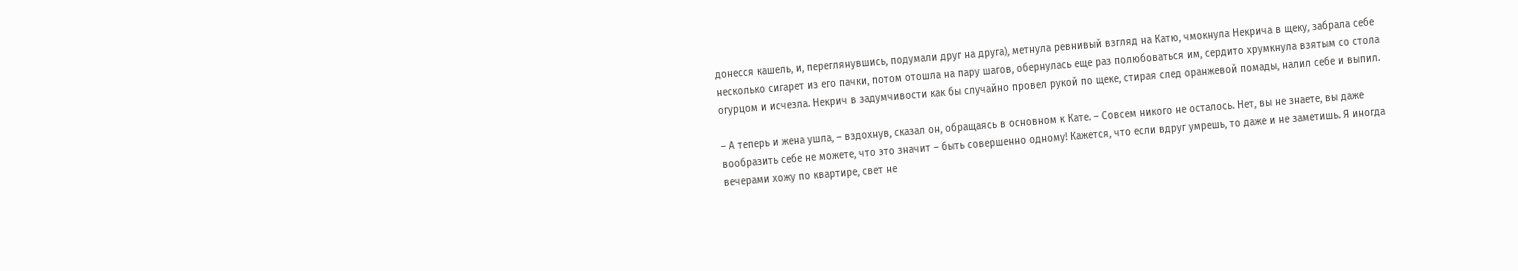донесся кашель, и, переглянувшись, подумали друг на друга), метнула ревнивый взгляд на Катю, чмокнула Некрича в щеку, забрала себе несколько сигарет из его пачки, потом отошла на пару шагов, обернулась еще раз полюбоваться им, сердито хрумкнула взятым со стола огурцом и исчезла. Некрич в задумчивости как бы случайно провел рукой по щеке, стирая след оранжевой помады, налил себе и выпил.

– А теперь и жена ушла, – вздохнув, сказал он, обращаясь в основном к Кате. – Совсем никого не осталось. Нет, вы не знаете, вы даже вообразить себе не можете, что это значит – быть совершенно одному! Кажется, что если вдруг умрешь, то даже и не заметишь. Я иногда вечерами хожу по квартире, свет не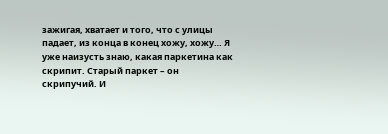зажигая, хватает и того, что с улицы падает, из конца в конец хожу, хожу… Я уже наизусть знаю, какая паркетина как скрипит. Старый паркет – он скрипучий. И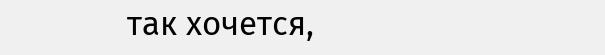так хочется,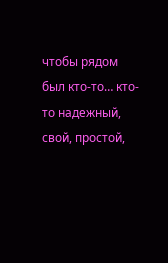чтобы рядом был кто-то… кто-то надежный, свой, простой,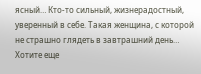ясный… Кто-то сильный, жизнерадостный, уверенный в себе. Такая женщина, с которой не страшно глядеть в завтрашний день… Хотите еще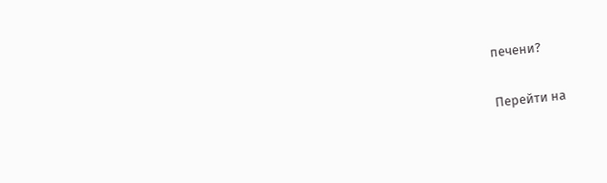печени?

Перейти на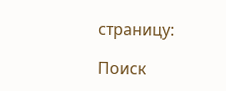страницу:

Поиск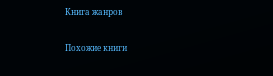Книга жанров

Похожие книги